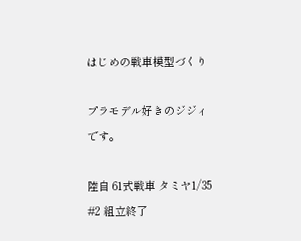はじめの戦車模型づくり

プラモデル好きのジジィです。

陸自 61式戦車 タミヤ1/35 #2 組立終了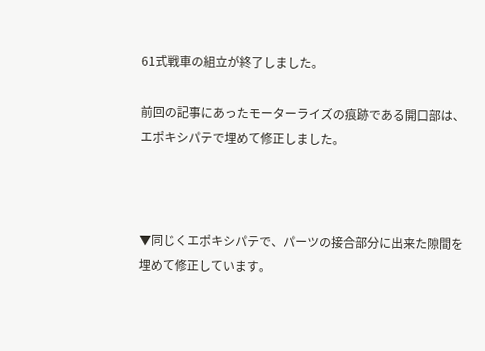61式戦車の組立が終了しました。

前回の記事にあったモーターライズの痕跡である開口部は、エポキシパテで埋めて修正しました。



▼同じくエポキシパテで、パーツの接合部分に出来た隙間を埋めて修正しています。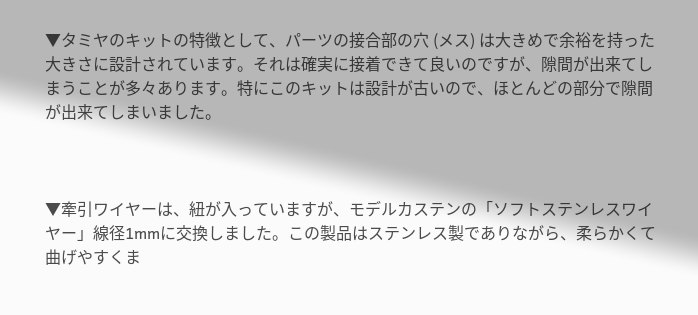▼タミヤのキットの特徴として、パーツの接合部の穴 (メス) は大きめで余裕を持った大きさに設計されています。それは確実に接着できて良いのですが、隙間が出来てしまうことが多々あります。特にこのキットは設計が古いので、ほとんどの部分で隙間が出来てしまいました。



▼牽引ワイヤーは、紐が入っていますが、モデルカステンの「ソフトステンレスワイヤー」線径1mmに交換しました。この製品はステンレス製でありながら、柔らかくて曲げやすくま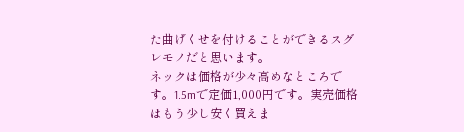た曲げくせを付けることができるスグレモノだと思います。
ネックは価格が少々高めなところです。1.5mで定価1,000円です。実売価格はもう少し安く買えま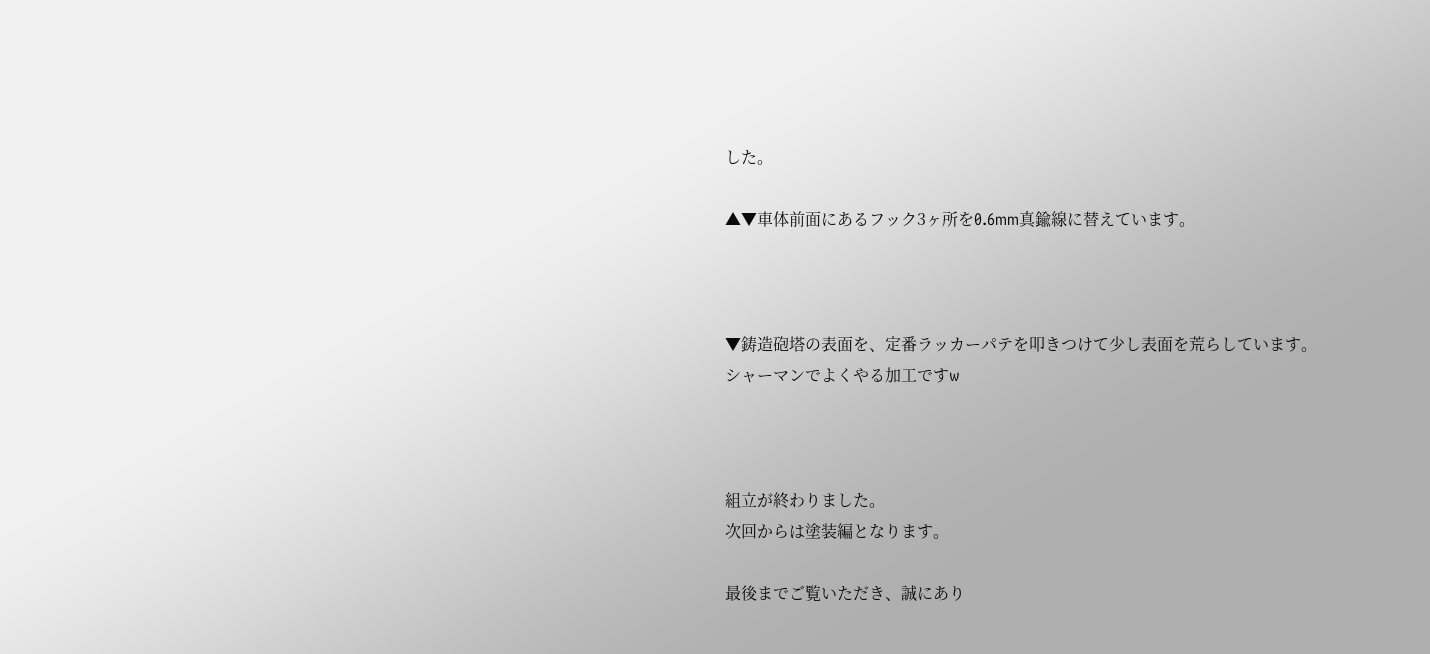した。

▲▼車体前面にあるフック3ヶ所を0.6mm真鍮線に替えています。



▼鋳造砲塔の表面を、定番ラッカーパテを叩きつけて少し表面を荒らしています。
シャーマンでよくやる加工ですw



組立が終わりました。
次回からは塗装編となります。

最後までご覧いただき、誠にあり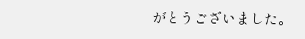がとうございました。